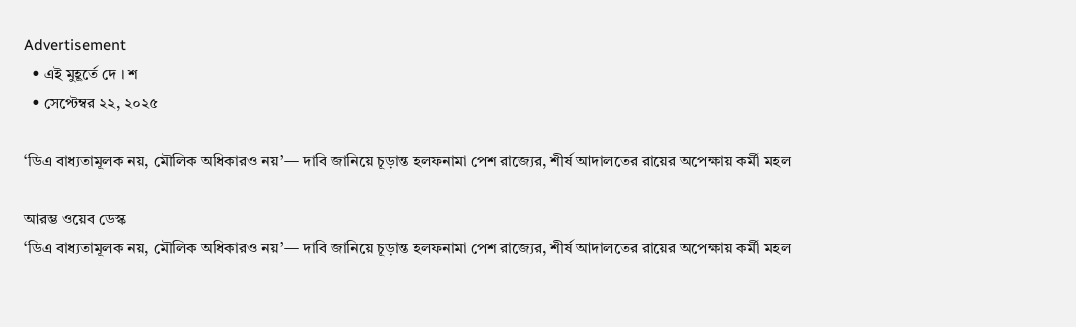Advertisement
  • এই মুহূর্তে দে । শ
  • সেপ্টেম্বর ২২, ২০২৫

‘ডিএ বাধ্যতামূলক নয়, মৌলিক অধিকারও নয়’— দাবি জানিয়ে চূড়ান্ত হলফনামা পেশ রাজ্যের, শীর্ষ আদালতের রায়ের অপেক্ষায় কর্মী মহল

আরম্ভ ওয়েব ডেস্ক
‘ডিএ বাধ্যতামূলক নয়, মৌলিক অধিকারও নয়’— দাবি জানিয়ে চূড়ান্ত হলফনামা পেশ রাজ্যের, শীর্ষ আদালতের রায়ের অপেক্ষায় কর্মী মহল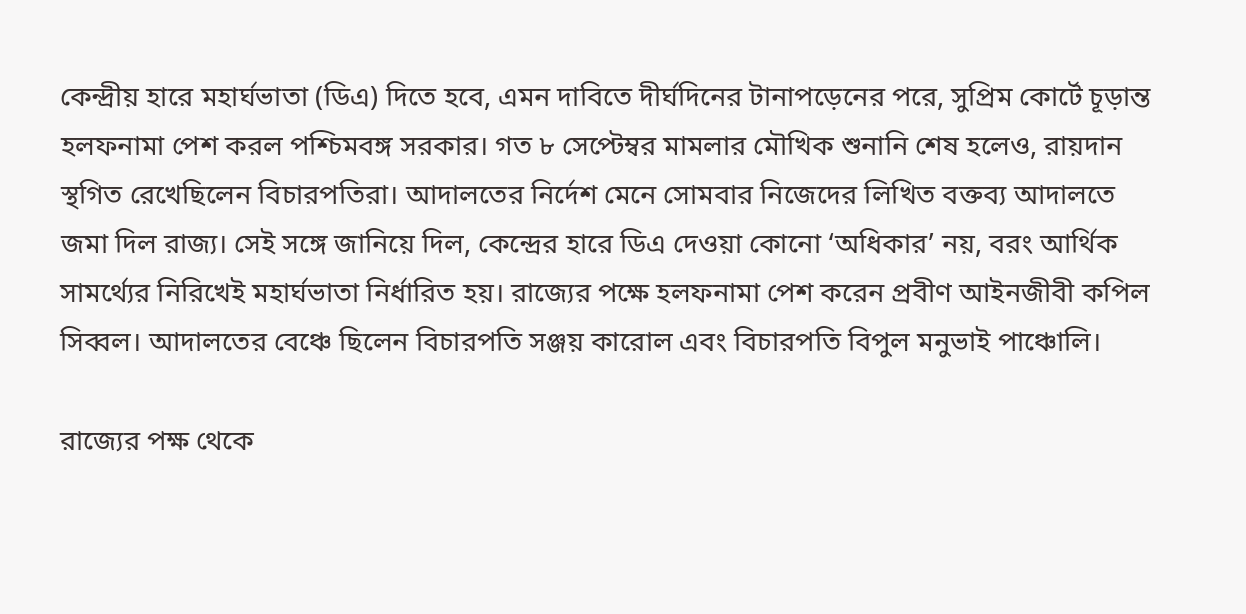কেন্দ্রীয় হারে মহার্ঘভাতা (ডিএ) দিতে হবে, এমন দাবিতে দীর্ঘদিনের টানাপড়েনের পরে, সুপ্রিম কোর্টে চূড়ান্ত হলফনামা পেশ করল পশ্চিমবঙ্গ সরকার। গত ৮ সেপ্টেম্বর মামলার মৌখিক শুনানি শেষ হলেও, রায়দান স্থগিত রেখেছিলেন বিচারপতিরা। আদালতের নির্দেশ মেনে সোমবার নিজেদের লিখিত বক্তব্য আদালতে জমা দিল রাজ্য। সেই সঙ্গে জানিয়ে দিল, কেন্দ্রের হারে ডিএ দেওয়া কোনো ‘অধিকার’ নয়, বরং আর্থিক সামর্থ্যের নিরিখেই মহার্ঘভাতা নির্ধারিত হয়। রাজ্যের পক্ষে হলফনামা পেশ করেন প্রবীণ আইনজীবী কপিল সিব্বল। আদালতের বেঞ্চে ছিলেন বিচারপতি সঞ্জয় কারোল এবং বিচারপতি বিপুল মনুভাই পাঞ্চোলি।

রাজ্যের পক্ষ থেকে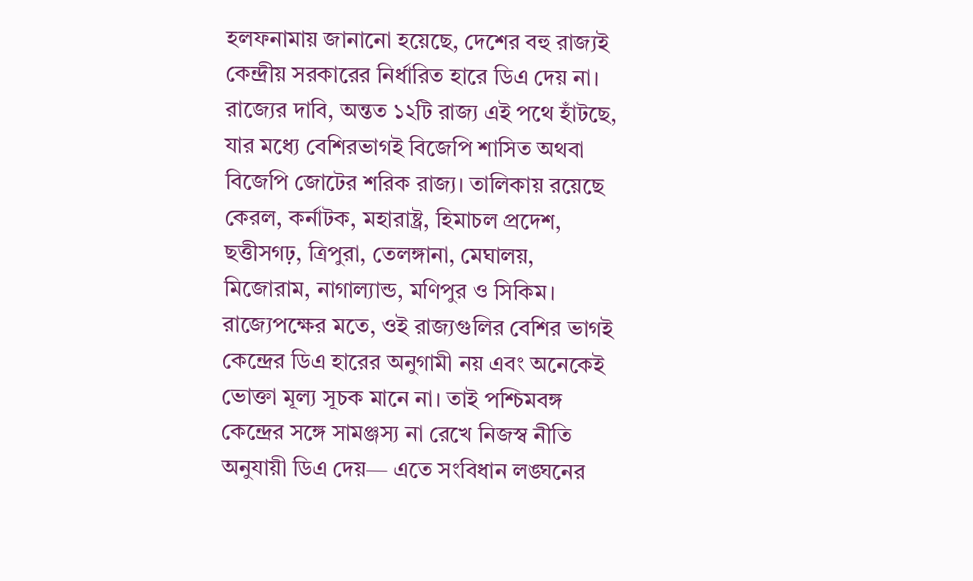হলফনামায় জানানো হয়েছে, দেশের বহু রাজ্যই কেন্দ্রীয় সরকারের নির্ধারিত হারে ডিএ দেয় না। রাজ্যের দাবি, অন্তত ১২টি রাজ্য এই পথে হাঁটছে, যার মধ্যে বেশিরভাগই বিজেপি শাসিত অথবা বিজেপি জোটের শরিক রাজ্য। তালিকায় রয়েছে কেরল, কর্নাটক, মহারাষ্ট্র, হিমাচল প্রদেশ, ছত্তীসগঢ়, ত্রিপুরা, তেলঙ্গানা, মেঘালয়, মিজোরাম, নাগাল্যান্ড, মণিপুর ও সিকিম। রাজ্যেপক্ষের মতে, ওই রাজ্যগুলির বেশির ভাগই কেন্দ্রের ডিএ হারের অনুগামী নয় এবং অনেকেই ভোক্তা মূল্য সূচক মানে না। তাই পশ্চিমবঙ্গ কেন্দ্রের সঙ্গে সামঞ্জস্য না রেখে নিজস্ব নীতি অনুযায়ী ডিএ দেয়— এতে সংবিধান লঙ্ঘনের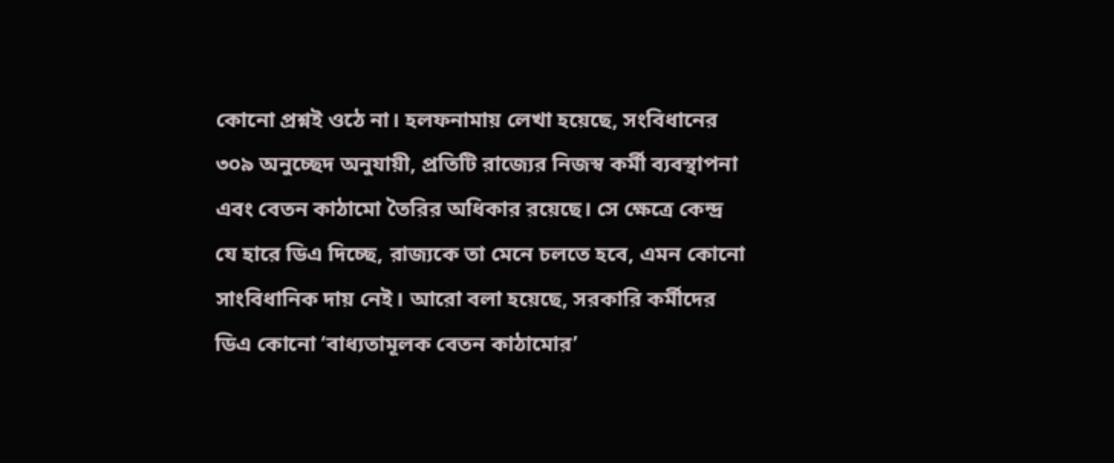কোনো প্রশ্নই ওঠে না। হলফনামায় লেখা হয়েছে, সংবিধানের ৩০৯ অনুচ্ছেদ অনুযায়ী, প্রতিটি রাজ্যের নিজস্ব কর্মী ব্যবস্থাপনা এবং বেতন কাঠামো তৈরির অধিকার রয়েছে। সে ক্ষেত্রে কেন্দ্র যে হারে ডিএ দিচ্ছে, রাজ্যকে তা মেনে চলতে হবে, এমন কোনো সাংবিধানিক দায় নেই। আরো বলা হয়েছে, সরকারি কর্মীদের ডিএ কোনো ‘বাধ্যতামূলক বেতন কাঠামোর’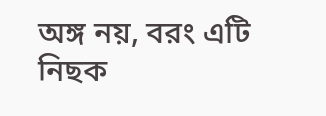অঙ্গ নয়, বরং এটি নিছক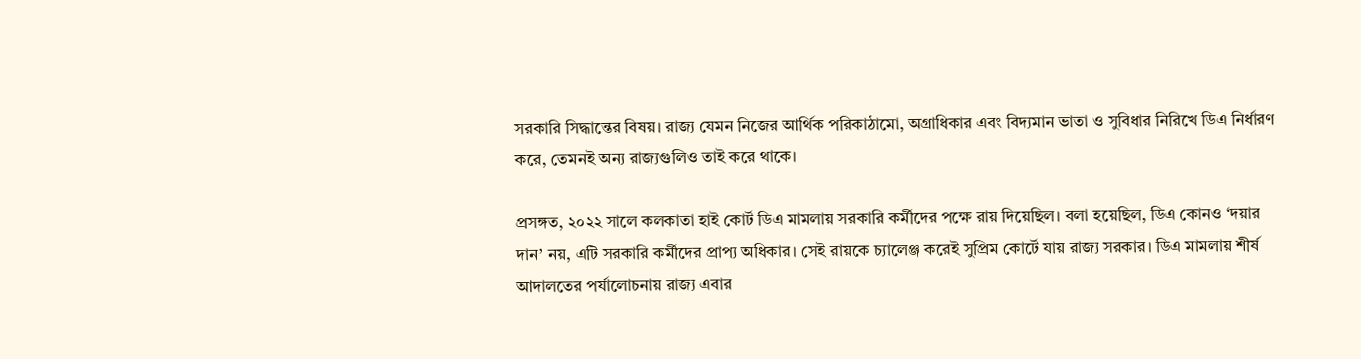সরকারি সিদ্ধান্তের বিষয়। রাজ্য যেমন নিজের আর্থিক পরিকাঠামো, অগ্রাধিকার এবং বিদ্যমান ভাতা ও সুবিধার নিরিখে ডিএ নির্ধারণ করে, তেমনই অন্য রাজ্যগুলিও তাই করে থাকে।

প্রসঙ্গত, ২০২২ সালে কলকাতা হাই কোর্ট ডিএ মামলায় সরকারি কর্মীদের পক্ষে রায় দিয়েছিল। বলা হয়েছিল, ডিএ কোনও ‘দয়ার দান’ নয়, এটি সরকারি কর্মীদের প্রাপ্য অধিকার। সেই রায়কে চ্যালেঞ্জ করেই সুপ্রিম কোর্টে যায় রাজ্য সরকার। ডিএ মামলায় শীর্ষ আদালতের পর্যালোচনায় রাজ্য এবার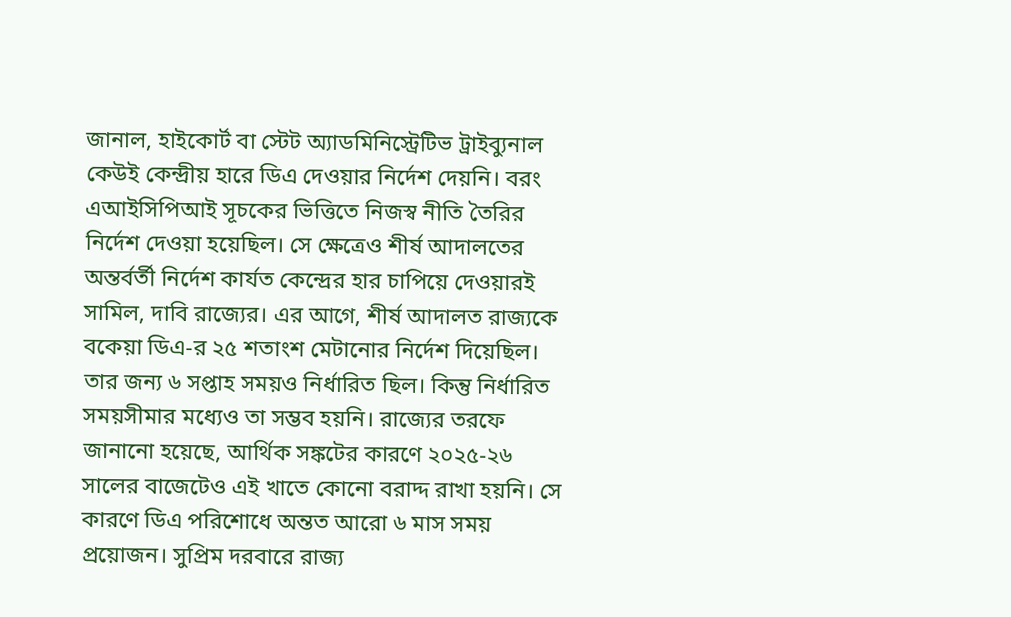জানাল, হাইকোর্ট বা স্টেট অ্যাডমিনিস্ট্রেটিভ ট্রাইব্যুনাল কেউই কেন্দ্রীয় হারে ডিএ দেওয়ার নির্দেশ দেয়নি। বরং এআইসিপিআই সূচকের ভিত্তিতে নিজস্ব নীতি তৈরির নির্দেশ দেওয়া হয়েছিল। সে ক্ষেত্রেও শীর্ষ আদালতের অন্তর্বর্তী নির্দেশ কার্যত কেন্দ্রের হার চাপিয়ে দেওয়ারই সামিল, দাবি রাজ্যের। এর আগে, শীর্ষ আদালত রাজ্যকে বকেয়া ডিএ-র ২৫ শতাংশ মেটানোর নির্দেশ দিয়েছিল। তার জন্য ৬ সপ্তাহ সময়ও নির্ধারিত ছিল। কিন্তু নির্ধারিত সময়সীমার মধ্যেও তা সম্ভব হয়নি। রাজ্যের তরফে জানানো হয়েছে, আর্থিক সঙ্কটের কারণে ২০২৫-২৬ সালের বাজেটেও এই খাতে কোনো বরাদ্দ রাখা হয়নি। সে কারণে ডিএ পরিশোধে অন্তত আরো ৬ মাস সময় প্রয়োজন। সুপ্রিম দরবারে রাজ্য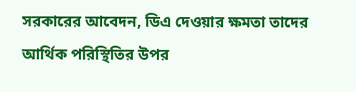সরকারের আবেদন, ডিএ দেওয়ার ক্ষমতা তাদের আর্থিক পরিস্থিতির উপর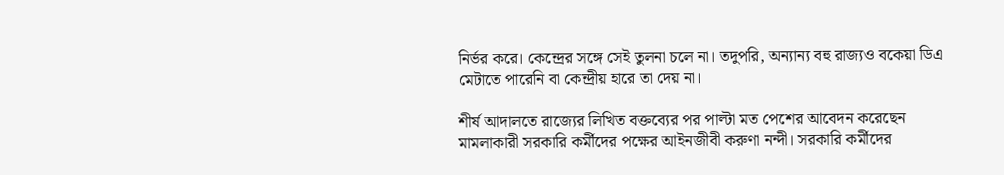নির্ভর করে। কেন্দ্রের সঙ্গে সেই তুলনা চলে না। তদুপরি, অন্যান্য বহু রাজ্যও বকেয়া ডিএ মেটাতে পারেনি বা কেন্দ্রীয় হারে তা দেয় না।

শীর্ষ আদালতে রাজ্যের লিখিত বক্তব্যের পর পাল্টা মত পেশের আবেদন করেছেন মামলাকারী সরকারি কর্মীদের পক্ষের আইনজীবী করুণা নন্দী। সরকারি কর্মীদের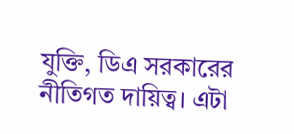যুক্তি, ডিএ সরকারের নীতিগত দায়িত্ব। এটা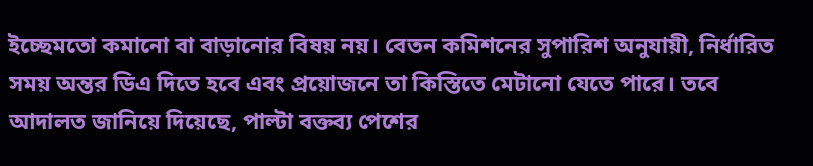ইচ্ছেমতো কমানো বা বাড়ানোর বিষয় নয়। বেতন কমিশনের সুপারিশ অনুযায়ী, নির্ধারিত সময় অন্তর ডিএ দিতে হবে এবং প্রয়োজনে তা কিস্তিতে মেটানো যেতে পারে। তবে আদালত জানিয়ে দিয়েছে, পাল্টা বক্তব্য পেশের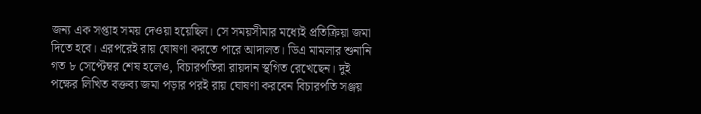জন্য এক সপ্তাহ সময় দেওয়া হয়েছিল। সে সময়সীমার মধ্যেই প্রতিক্রিয়া জমা দিতে হবে। এরপরেই রায় ঘোষণা করতে পারে আদালত। ডিএ মামলার শুনানি গত ৮ সেপ্টেম্বর শেষ হলেও, বিচারপতিরা রায়দান স্থগিত রেখেছেন। দুই পক্ষের লিখিত বক্তব্য জমা পড়ার পরই রায় ঘোষণা করবেন বিচারপতি সঞ্জয়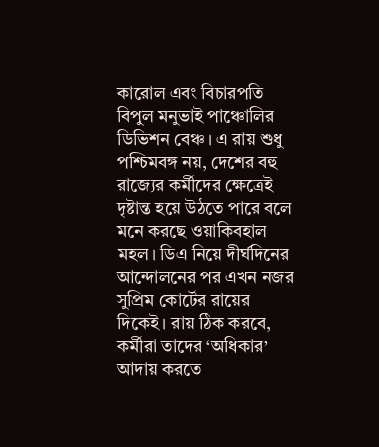কারোল এবং বিচারপতি বিপুল মনুভাই পাঞ্চোলির ডিভিশন বেঞ্চ। এ রায় শুধু পশ্চিমবঙ্গ নয়, দেশের বহু রাজ্যের কর্মীদের ক্ষেত্রেই দৃষ্টান্ত হয়ে উঠতে পারে বলে মনে করছে ওয়াকিবহাল মহল। ডিএ নিয়ে দীর্ঘদিনের আন্দোলনের পর এখন নজর সুপ্রিম কোর্টের রায়ের দিকেই। রায় ঠিক করবে, কর্মীরা তাদের ‘অধিকার’ আদায় করতে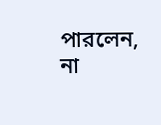পারলেন, না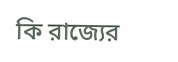কি রাজ্যের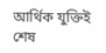আর্থিক যুক্তিই শেষ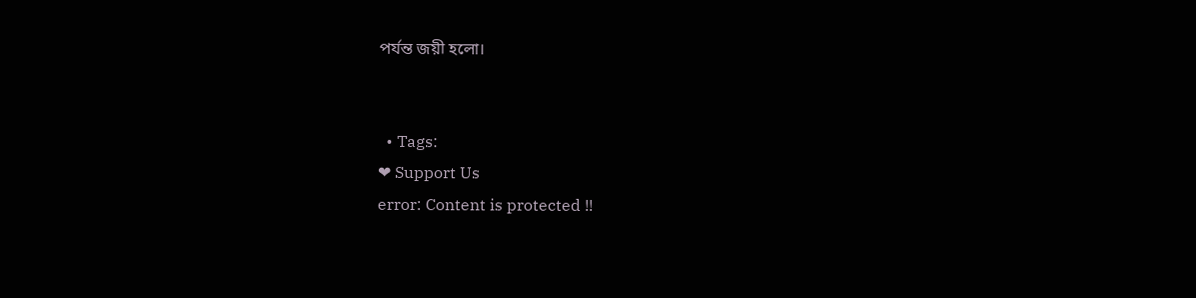পর্যন্ত জয়ী হলো।


  • Tags:
❤ Support Us
error: Content is protected !!